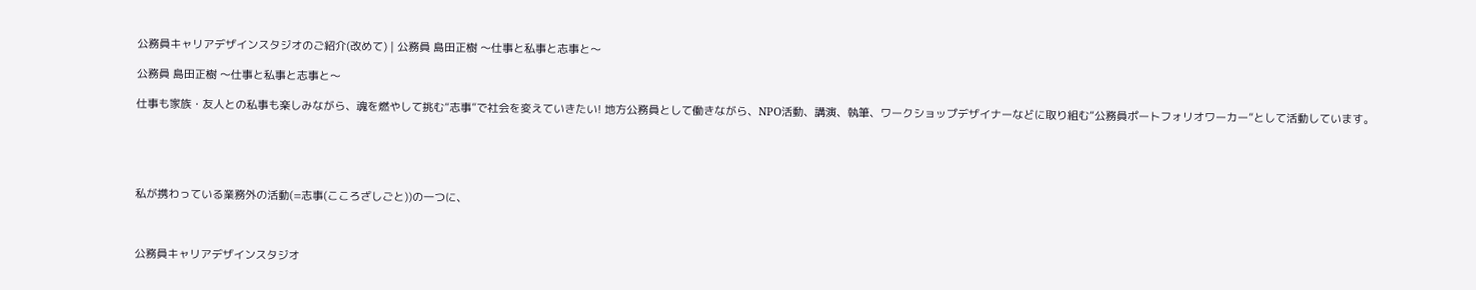公務員キャリアデザインスタジオのご紹介(改めて) | 公務員 島田正樹 〜仕事と私事と志事と〜

公務員 島田正樹 〜仕事と私事と志事と〜

仕事も家族・友人との私事も楽しみながら、魂を燃やして挑む“志事”で社会を変えていきたい! 地方公務員として働きながら、NPO活動、講演、執筆、ワークショップデザイナーなどに取り組む“公務員ポートフォリオワーカー”として活動しています。





私が携わっている業務外の活動(=志事(こころざしごと))の一つに、



公務員キャリアデザインスタジオ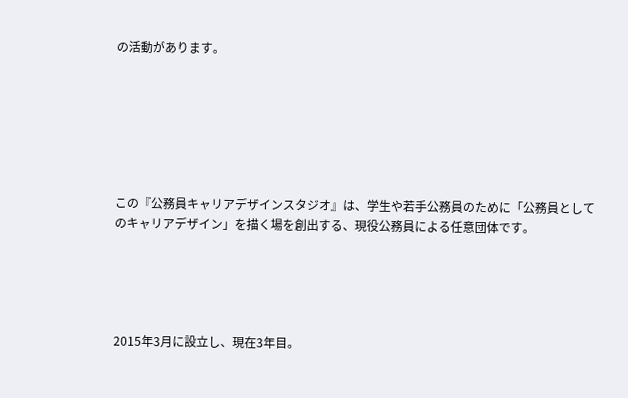の活動があります。







この『公務員キャリアデザインスタジオ』は、学生や若手公務員のために「公務員としてのキャリアデザイン」を描く場を創出する、現役公務員による任意団体です。





2015年3月に設立し、現在3年目。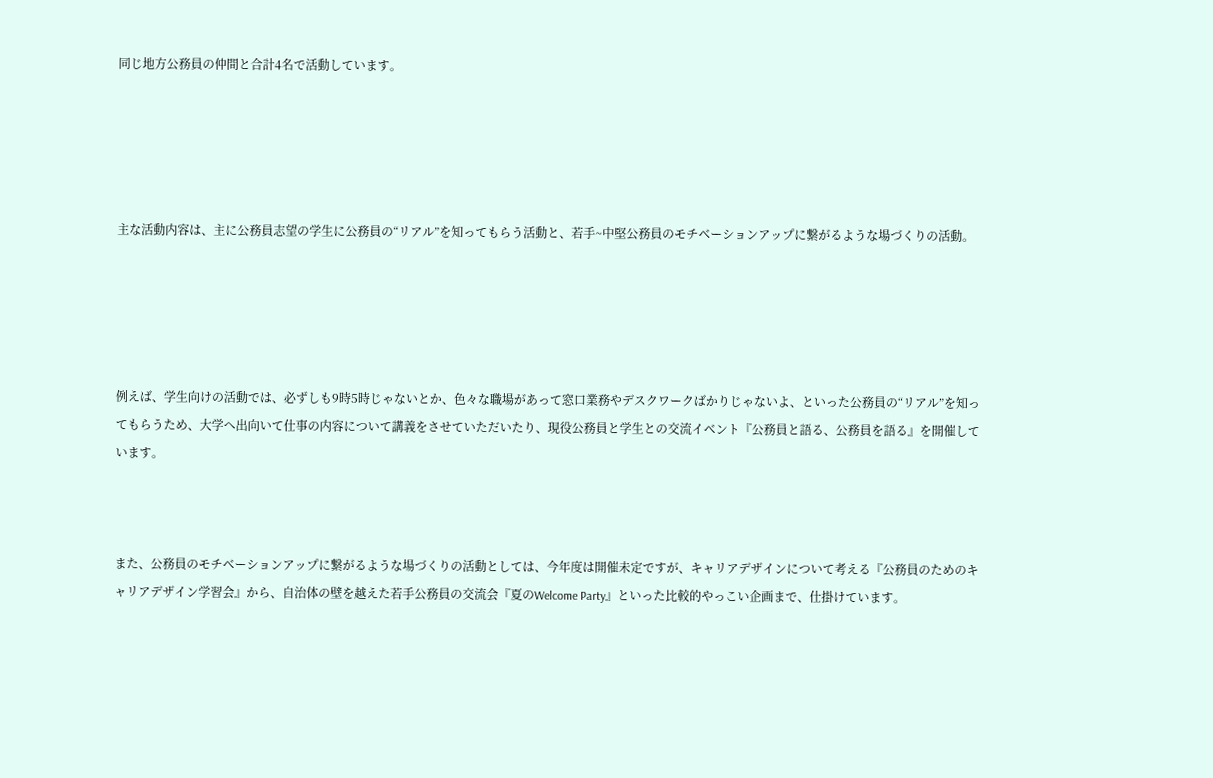同じ地方公務員の仲間と合計4名で活動しています。





主な活動内容は、主に公務員志望の学生に公務員の“リアル”を知ってもらう活動と、若手~中堅公務員のモチベーションアップに繋がるような場づくりの活動。





例えば、学生向けの活動では、必ずしも9時5時じゃないとか、色々な職場があって窓口業務やデスクワークばかりじゃないよ、といった公務員の“リアル”を知ってもらうため、大学へ出向いて仕事の内容について講義をさせていただいたり、現役公務員と学生との交流イベント『公務員と語る、公務員を語る』を開催しています。



また、公務員のモチベーションアップに繋がるような場づくりの活動としては、今年度は開催未定ですが、キャリアデザインについて考える『公務員のためのキャリアデザイン学習会』から、自治体の壁を越えた若手公務員の交流会『夏のWelcome Party』といった比較的やっこい企画まで、仕掛けています。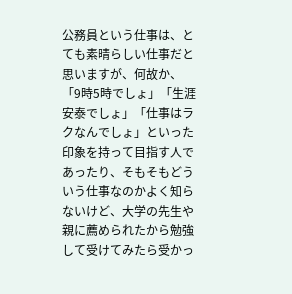公務員という仕事は、とても素晴らしい仕事だと思いますが、何故か、「9時5時でしょ」「生涯安泰でしょ」「仕事はラクなんでしょ」といった印象を持って目指す人であったり、そもそもどういう仕事なのかよく知らないけど、大学の先生や親に薦められたから勉強して受けてみたら受かっ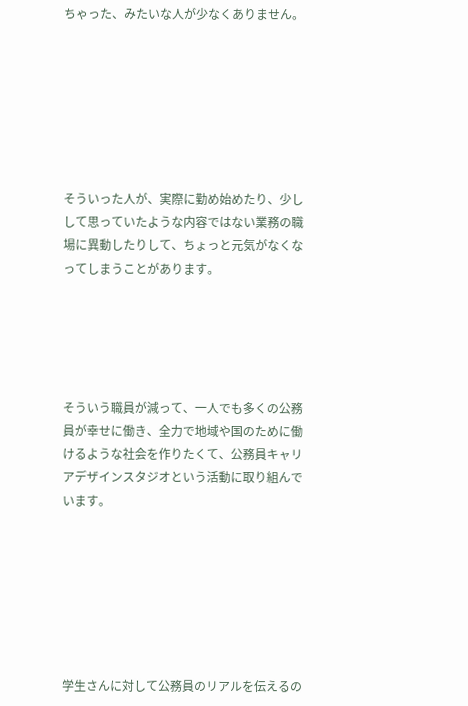ちゃった、みたいな人が少なくありません。







そういった人が、実際に勤め始めたり、少しして思っていたような内容ではない業務の職場に異動したりして、ちょっと元気がなくなってしまうことがあります。





そういう職員が減って、一人でも多くの公務員が幸せに働き、全力で地域や国のために働けるような社会を作りたくて、公務員キャリアデザインスタジオという活動に取り組んでいます。







学生さんに対して公務員のリアルを伝えるの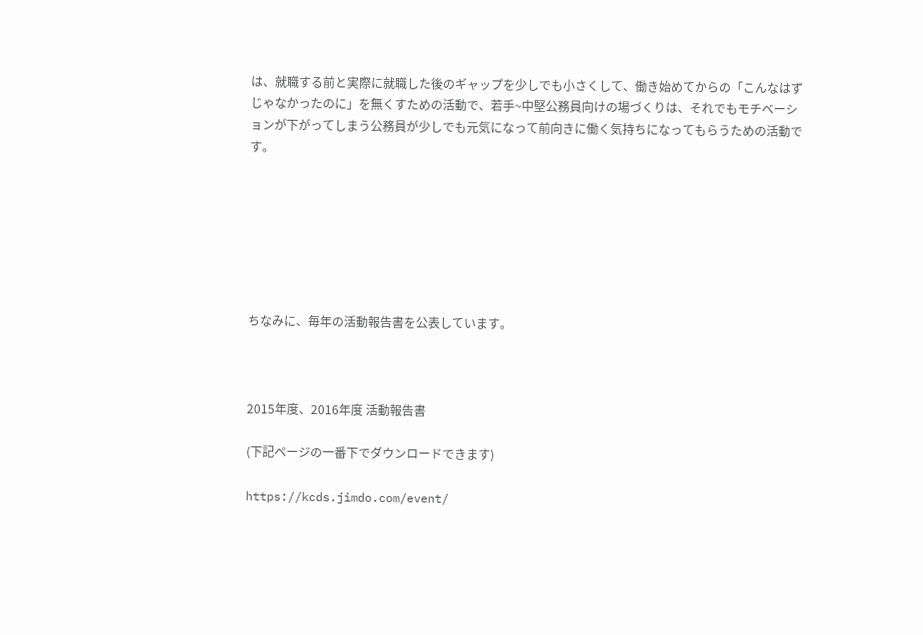は、就職する前と実際に就職した後のギャップを少しでも小さくして、働き始めてからの「こんなはずじゃなかったのに」を無くすための活動で、若手~中堅公務員向けの場づくりは、それでもモチベーションが下がってしまう公務員が少しでも元気になって前向きに働く気持ちになってもらうための活動です。







ちなみに、毎年の活動報告書を公表しています。



2015年度、2016年度 活動報告書

(下記ページの一番下でダウンロードできます)

https://kcds.jimdo.com/event/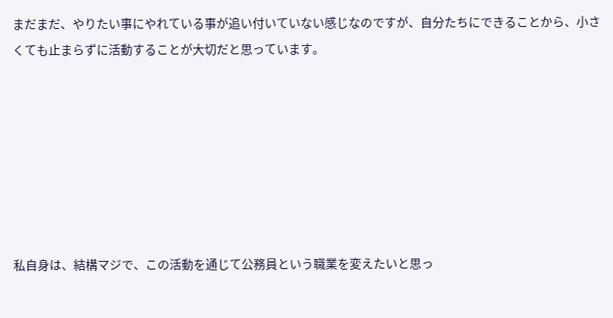まだまだ、やりたい事にやれている事が追い付いていない感じなのですが、自分たちにできることから、小さくても止まらずに活動することが大切だと思っています。







私自身は、結構マジで、この活動を通じて公務員という職業を変えたいと思っ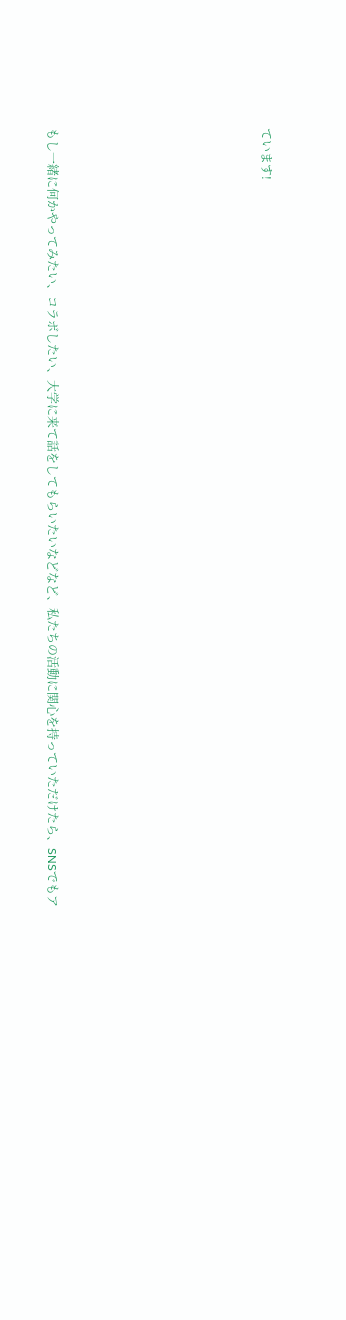ています!







もし一緒に何かやってみたい、コラボしたい、大学に来て話をしてもらいたいなどなど、私たちの活動に関心を持っていただけたら、SNSでもア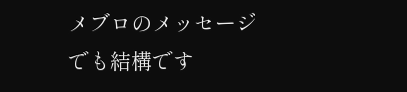メブロのメッセージでも結構です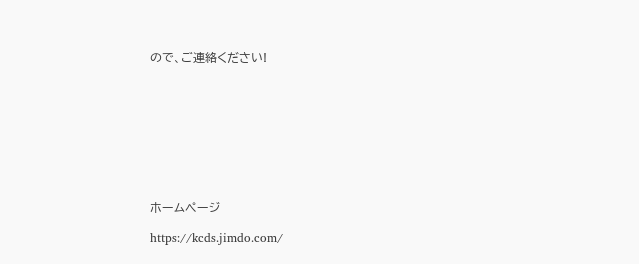ので、ご連絡ください!









ホームページ

https://kcds.jimdo.com/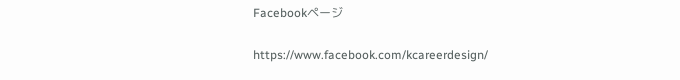Facebookページ

https://www.facebook.com/kcareerdesign/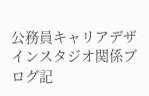公務員キャリアデザインスタジオ関係ブログ記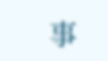事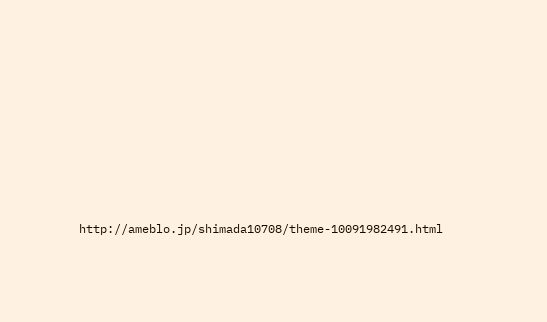http://ameblo.jp/shimada10708/theme-10091982491.html